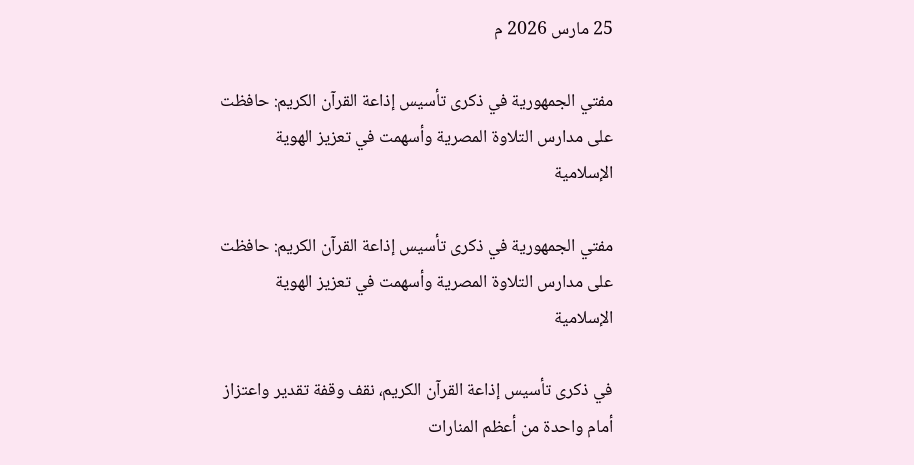25 مارس 2026 م

مفتي الجمهورية في ذكرى تأسيس إذاعة القرآن الكريم: حافظت على مدارس التلاوة المصرية وأسهمت في تعزيز الهوية الإسلامية

مفتي الجمهورية في ذكرى تأسيس إذاعة القرآن الكريم: حافظت على مدارس التلاوة المصرية وأسهمت في تعزيز الهوية الإسلامية

في ذكرى تأسيس إذاعة القرآن الكريم، نقف وقفة تقدير واعتزاز أمام واحدة من أعظم المنارات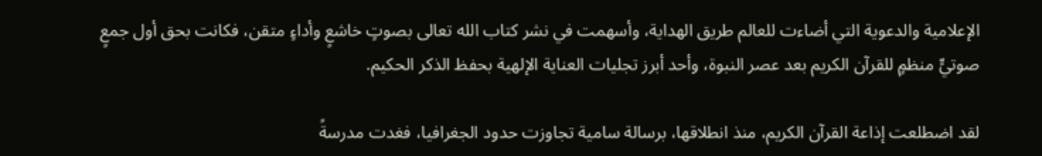الإعلامية والدعوية التي أضاءت للعالم طريق الهداية، وأسهمت في نشر كتاب الله تعالى بصوتٍ خاشعٍ وأداءٍ متقن، فكانت بحق أول جمعٍ صوتيٍّ منظمٍ للقرآن الكريم بعد عصر النبوة، وأحد أبرز تجليات العناية الإلهية بحفظ الذكر الحكيم.

لقد اضطلعت إذاعة القرآن الكريم، منذ انطلاقها، برسالة سامية تجاوزت حدود الجغرافيا، فغدت مدرسةً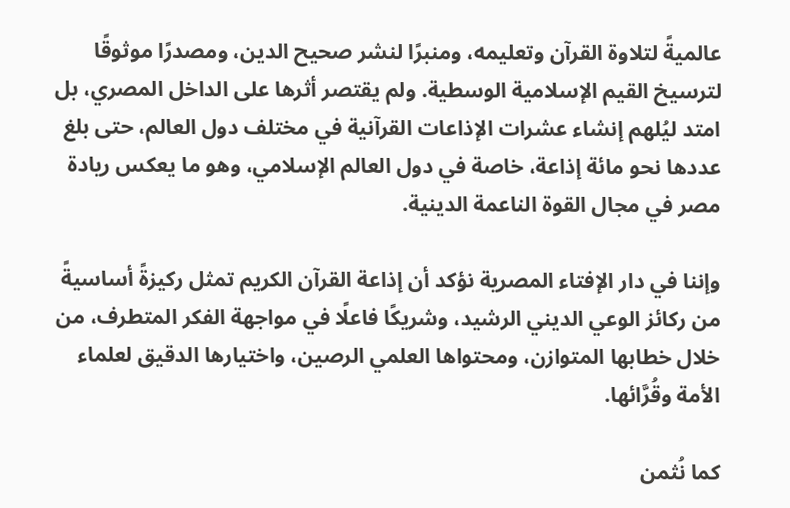عالميةً لتلاوة القرآن وتعليمه، ومنبرًا لنشر صحيح الدين، ومصدرًا موثوقًا لترسيخ القيم الإسلامية الوسطية. ولم يقتصر أثرها على الداخل المصري، بل امتد ليُلهم إنشاء عشرات الإذاعات القرآنية في مختلف دول العالم، حتى بلغ عددها نحو مائة إذاعة، خاصة في دول العالم الإسلامي، وهو ما يعكس ريادة مصر في مجال القوة الناعمة الدينية.

وإننا في دار الإفتاء المصرية نؤكد أن إذاعة القرآن الكريم تمثل ركيزةً أساسيةً من ركائز الوعي الديني الرشيد، وشريكًا فاعلًا في مواجهة الفكر المتطرف، من خلال خطابها المتوازن، ومحتواها العلمي الرصين، واختيارها الدقيق لعلماء الأمة وقُرَّائها.

كما نُثمن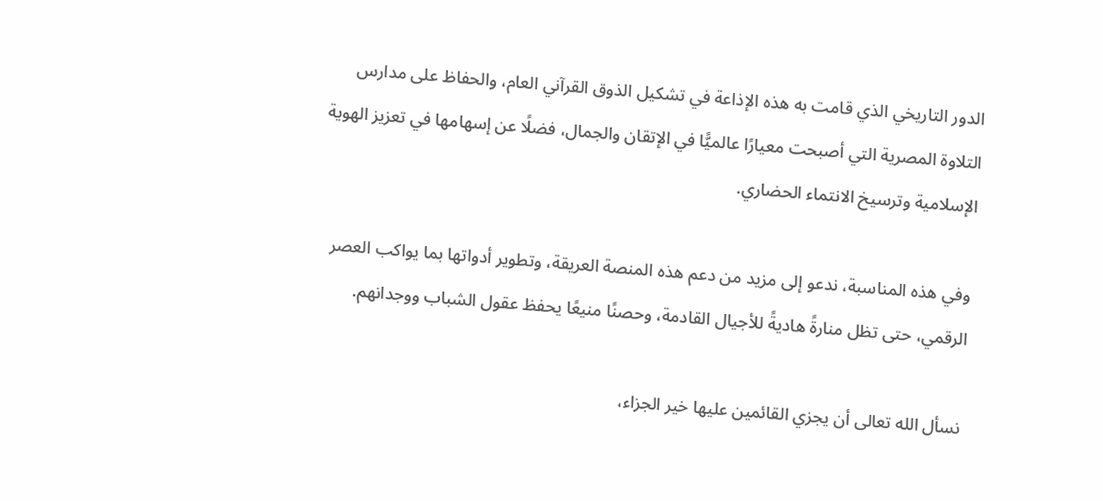الدور التاريخي الذي قامت به هذه الإذاعة في تشكيل الذوق القرآني العام، والحفاظ على مدارس التلاوة المصرية التي أصبحت معيارًا عالميًّا في الإتقان والجمال، فضلًا عن إسهامها في تعزيز الهوية الإسلامية وترسيخ الانتماء الحضاري.

وفي هذه المناسبة، ندعو إلى مزيد من دعم هذه المنصة العريقة، وتطوير أدواتها بما يواكب العصر الرقمي، حتى تظل منارةً هاديةً للأجيال القادمة، وحصنًا منيعًا يحفظ عقول الشباب ووجدانهم.

نسأل الله تعالى أن يجزي القائمين عليها خير الجزاء،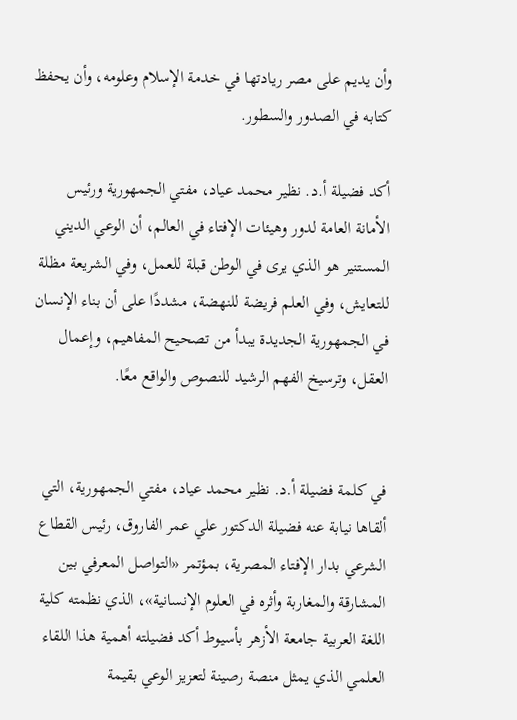وأن يديم على مصر ريادتها في خدمة الإسلام وعلومه، وأن يحفظ كتابه في الصدور والسطور.

أكد فضيلة أ.د. نظير محمد عياد، مفتي الجمهورية ورئيس الأمانة العامة لدور وهيئات الإفتاء في العالم، أن الوعي الديني المستنير هو الذي يرى في الوطن قبلة للعمل، وفي الشريعة مظلة للتعايش، وفي العلم فريضة للنهضة، مشددًا على أن بناء الإنسان في الجمهورية الجديدة يبدأ من تصحيح المفاهيم، وإعمال العقل، وترسيخ الفهم الرشيد للنصوص والواقع معًا.


في كلمة فضيلة أ.د. نظير محمد عياد، مفتي الجمهورية، التي ألقاها نيابة عنه فضيلة الدكتور علي عمر الفاروق، رئيس القطاع الشرعي بدار الإفتاء المصرية، بمؤتمر «التواصل المعرفي بين المشارقة والمغاربة وأثره في العلوم الإنسانية»، الذي نظمته كلية اللغة العربية جامعة الأزهر بأسيوط أكد فضيلته أهمية هذا اللقاء العلمي الذي يمثل منصة رصينة لتعزيز الوعي بقيمة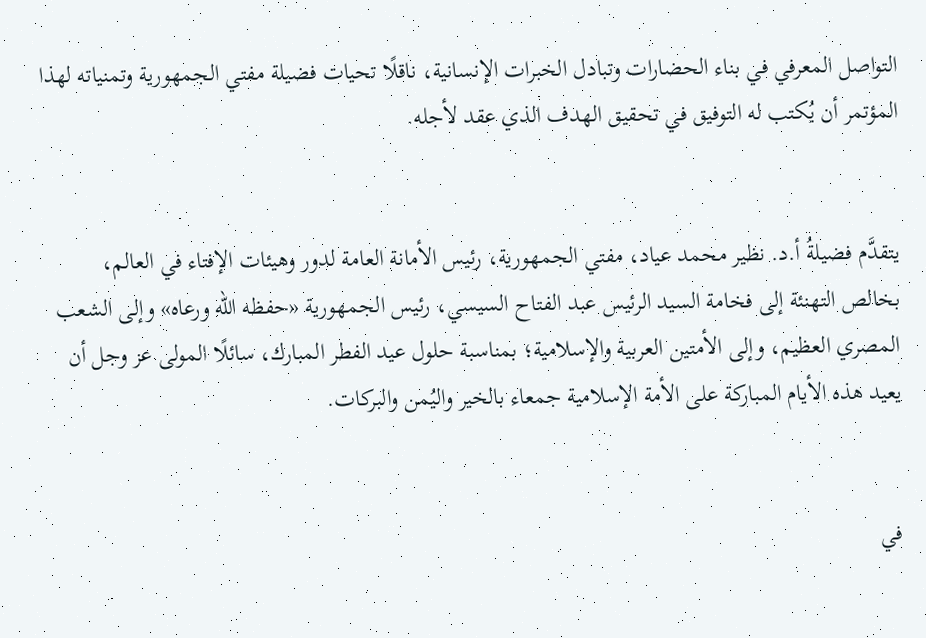التواصل المعرفي في بناء الحضارات وتبادل الخبرات الإنسانية، ناقلًا تحيات فضيلة مفتي الجمهورية وتمنياته لهذا المؤتمر أن يُكتب له التوفيق في تحقيق الهدف الذي عقد لأجله.


يتقدَّم فضيلةُ أ.د. نظير محمد عياد، مفتي الجمهورية، رئيس الأمانة العامة لدور وهيئات الإفتاء في العالم، بخالص التهنئة إلى فخامة السيد الرئيس عبد الفتاح السيسي، رئيس الجمهورية «حفظه الله ورعاه» وإلى الشعب المصري العظيم، وإلى الأمتين العربية والإسلامية؛ بمناسبة حلول عيد الفطر المبارك، سائلًا المولى عز وجل أن يعيد هذه الأيام المباركة على الأمة الإسلامية جمعاء بالخير واليُمن والبركات.


في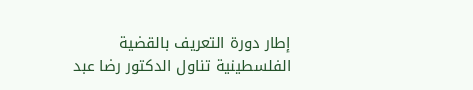إطار دورة التعريف بالقضية الفلسطينية تناول الدكتور رضا عبد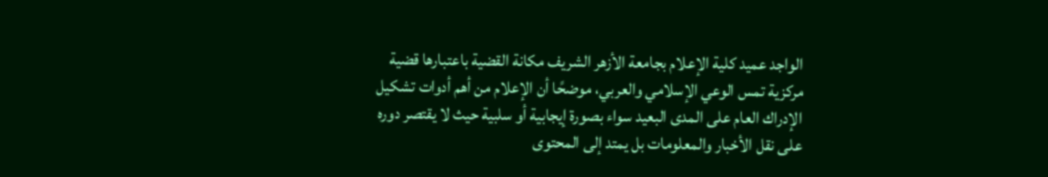الواجد عميد كلية الإعلام بجامعة الأزهر الشريف مكانة القضية باعتبارها قضية مركزية تمس الوعي الإسلامي والعربي، موضحًا أن الإعلام من أهم أدوات تشكيل الإدراك العام على المدى البعيد سواء بصورة إيجابية أو سلبية حيث لا يقتصر دوره على نقل الأخبار والمعلومات بل يمتد إلى المحتوى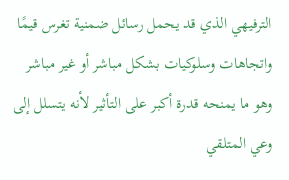الترفيهي الذي قد يحمل رسائل ضمنية تغرس قيمًا واتجاهات وسلوكيات بشكل مباشر أو غير مباشر وهو ما يمنحه قدرة أكبر على التأثير لأنه يتسلل إلى وعي المتلقي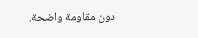دون مقاومة واضحة.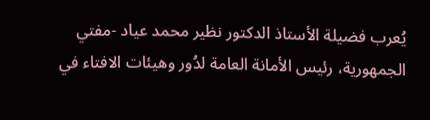يُعرب فضيلة الأستاذ الدكتور نظير محمد عياد -مفتي الجمهورية، رئيس الأمانة العامة لدُور وهيئات الافتاء في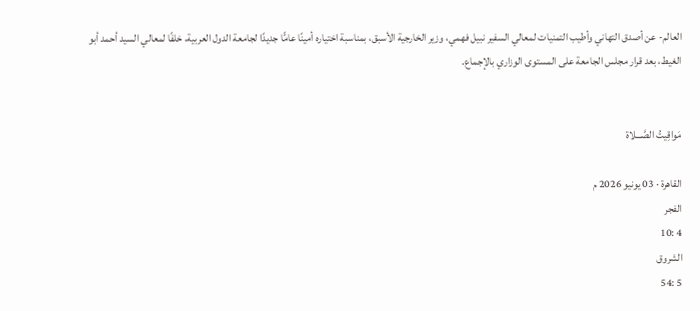العالم- عن أصدق التهاني وأطيب التمنيات لمعالي السفير نبيل فهمي، وزير الخارجية الأسبق، بمناسبة اختياره أمينًا عامًّا جديدًا لجامعة الدول العربية، خلفًا لمعالي السيد أحمد أبو الغيط، بعد قرار مجلس الجامعة على المستوى الوزاري بالإجماع.


مَواقِيتُ الصَّـــلاة

القاهرة · 03 يونيو 2026 م
الفجر
4 :10
الشروق
5 :54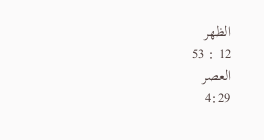الظهر
12 : 53
العصر
4:29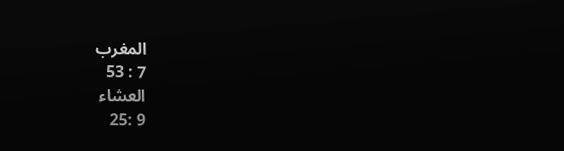المغرب
7 : 53
العشاء
9 :25